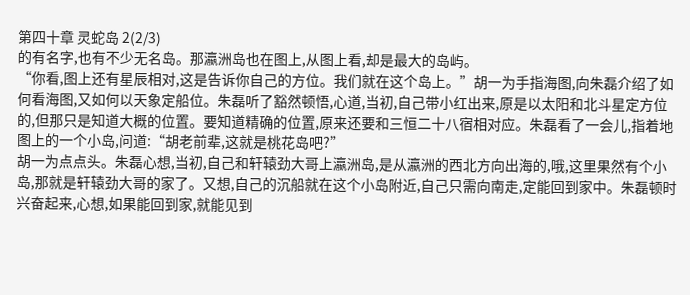第四十章 灵蛇岛 2(2/3)
的有名字,也有不少无名岛。那瀛洲岛也在图上,从图上看,却是最大的岛屿。
“你看,图上还有星辰相对,这是告诉你自己的方位。我们就在这个岛上。”胡一为手指海图,向朱磊介绍了如何看海图,又如何以天象定船位。朱磊听了豁然顿悟,心道,当初,自己带小红出来,原是以太阳和北斗星定方位的,但那只是知道大概的位置。要知道精确的位置,原来还要和三恒二十八宿相对应。朱磊看了一会儿,指着地图上的一个小岛,问道:“胡老前辈,这就是桃花岛吧?”
胡一为点点头。朱磊心想,当初,自己和轩辕劲大哥上瀛洲岛,是从瀛洲的西北方向出海的,哦,这里果然有个小岛,那就是轩辕劲大哥的家了。又想,自己的沉船就在这个小岛附近,自己只需向南走,定能回到家中。朱磊顿时兴奋起来,心想,如果能回到家,就能见到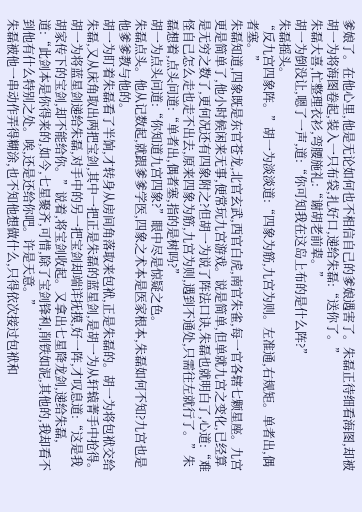爹娘了。在他心里,他是无论如何也不相信自己的爹娘遇害了。朱磊正待细看海图,却被胡一为将海图卷起,装入一只布袋,扎好口,递给朱磊:“送你了。”
朱磊大喜,忙整理衣衫,弯腰施礼:“谢胡老前辈。”
胡一为倒没让,嗯了一声,道:“你可知我在这岛上布的是什么阵?”
朱磊摇头。
“反九宫四象阵。”胡一为淡淡道:“四象为筋,九宫为则。左准通,右规矩。单者出,偶者塞。”
朱磊知道,四象既是东官苍龙,北官玄武,西官白虎,南官朱雀,每一官各辖七颗星座。九宫更是简单了,他小时候闲来无事,便常玩九宫游戏。说是简单,但单就九宫之变化,已经算是无穷之数了,更何况还有四象附之?但胡一为说了阵法口诀,朱磊也就明白了,心道:“难怪自己怎么走也走不出去,原来四象为筋,九宫为则,遇到不通处,只需往左就行了。”朱磊想着,点头问道:“单者出,偶者塞,指的是树吗?”
胡一为点头问道:“你知道九宫四象?”眼中尽是惊疑之色。
朱磊点头。他从记数起,就跟爹爹学医,四象之术本是医家根本,朱磊如何不知?九宫也是他爹爹教与他的。
胡一为盯着朱磊看了半饷,才转身从房间角落取来包袱,正是朱磊的。胡一为将包袱交给朱磊,又从床角取出两把宝剑,其中一把正是朱磊的蓝星剑,是胡一为从轩辕菁手中抢得。胡一为将蓝星剑递给朱磊,对手中的另一把宝剑却端详抚摸,好一阵,才叹息道:“这是我胡家传下的宝剑,却不能给你。”说着,将宝剑收起。又拿出七星降龙剑,递给朱磊,道:“此剑本是你得来的,如今,七星聚齐,可惜,除了宝剑锋利,削铁如泥,其他的,我却看不到他有什么特别之处。唉,还是还给你吧。许是天意。”
朱磊被他一串动作弄得糊涂,也不知他想做什么,只得依次接过包袱和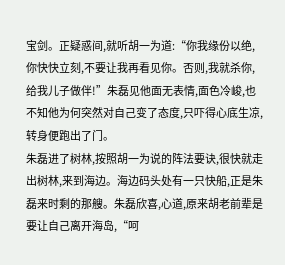宝剑。正疑惑间,就听胡一为道:“你我缘份以绝,你快快立刻,不要让我再看见你。否则,我就杀你,给我儿子做伴!”朱磊见他面无表情,面色冷峻,也不知他为何突然对自己变了态度,只吓得心底生凉,转身便跑出了门。
朱磊进了树林,按照胡一为说的阵法要诀,很快就走出树林,来到海边。海边码头处有一只快船,正是朱磊来时剩的那艘。朱磊欣喜,心道,原来胡老前辈是要让自己离开海岛,“呵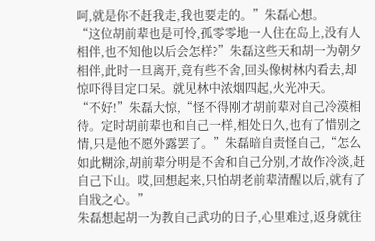呵,就是你不赶我走,我也要走的。”朱磊心想。
“这位胡前辈也是可怜,孤零零地一人住在岛上,没有人相伴,也不知他以后会怎样?”朱磊这些天和胡一为朝夕相伴,此时一旦离开,竟有些不舍,回头像树林内看去,却惊吓得目定口呆。就见林中浓烟四起,火光冲天。
“不好!”朱磊大惊,“怪不得刚才胡前辈对自己冷漠相待。定时胡前辈也和自己一样,相处日久,也有了惜别之情,只是他不愿外露罢了。”朱磊暗自责怪自己,“怎么如此糊涂,胡前辈分明是不舍和自己分别,才故作冷淡,赶自己下山。哎,回想起来,只怕胡老前辈清醒以后,就有了自戕之心。”
朱磊想起胡一为教自己武功的日子,心里难过,返身就往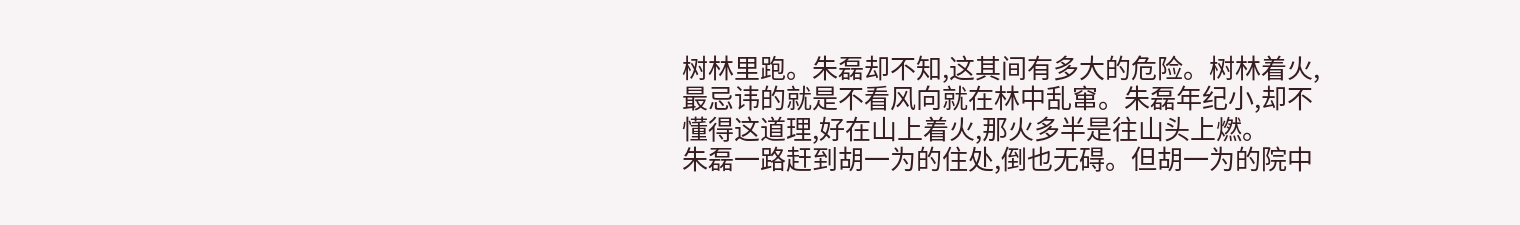树林里跑。朱磊却不知,这其间有多大的危险。树林着火,最忌讳的就是不看风向就在林中乱窜。朱磊年纪小,却不懂得这道理,好在山上着火,那火多半是往山头上燃。
朱磊一路赶到胡一为的住处,倒也无碍。但胡一为的院中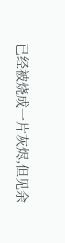已经被烧成一片灰烬,但见余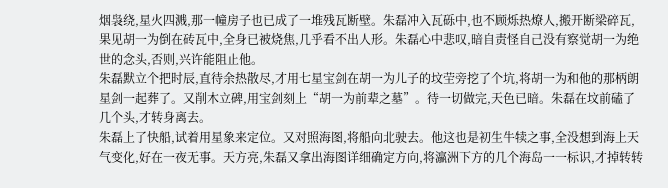烟袅绕,星火四溅,那一幢房子也已成了一堆残瓦断壁。朱磊冲入瓦砾中,也不顾烁热燎人,搬开断梁碎瓦,果见胡一为倒在砖瓦中,全身已被烧焦,几乎看不出人形。朱磊心中悲叹,暗自责怪自己没有察觉胡一为绝世的念头,否则,兴许能阻止他。
朱磊默立个把时辰,直待余热散尽,才用七星宝剑在胡一为儿子的坟茔旁挖了个坑,将胡一为和他的那柄朗星剑一起葬了。又削木立碑,用宝剑刻上“胡一为前辈之墓”。待一切做完,天色已暗。朱磊在坟前磕了几个头,才转身离去。
朱磊上了快船,试着用星象来定位。又对照海图,将船向北驶去。他这也是初生牛犊之事,全没想到海上天气变化,好在一夜无事。天方亮,朱磊又拿出海图详细确定方向,将瀛洲下方的几个海岛一一标识,才掉转转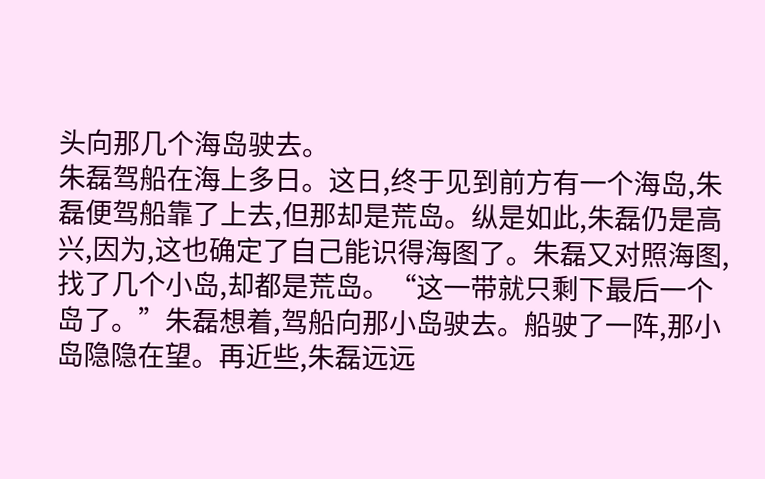头向那几个海岛驶去。
朱磊驾船在海上多日。这日,终于见到前方有一个海岛,朱磊便驾船靠了上去,但那却是荒岛。纵是如此,朱磊仍是高兴,因为,这也确定了自己能识得海图了。朱磊又对照海图,找了几个小岛,却都是荒岛。“这一带就只剩下最后一个岛了。”朱磊想着,驾船向那小岛驶去。船驶了一阵,那小岛隐隐在望。再近些,朱磊远远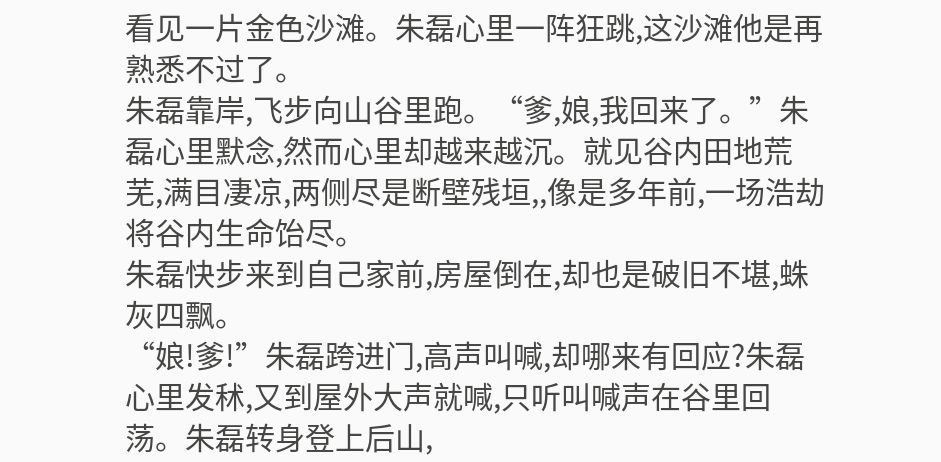看见一片金色沙滩。朱磊心里一阵狂跳,这沙滩他是再熟悉不过了。
朱磊靠岸,飞步向山谷里跑。“爹,娘,我回来了。”朱磊心里默念,然而心里却越来越沉。就见谷内田地荒芜,满目凄凉,两侧尽是断壁残垣,,像是多年前,一场浩劫将谷内生命饴尽。
朱磊快步来到自己家前,房屋倒在,却也是破旧不堪,蛛灰四飘。
“娘!爹!”朱磊跨进门,高声叫喊,却哪来有回应?朱磊心里发秫,又到屋外大声就喊,只听叫喊声在谷里回荡。朱磊转身登上后山,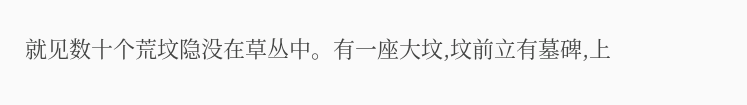就见数十个荒坟隐没在草丛中。有一座大坟,坟前立有墓碑,上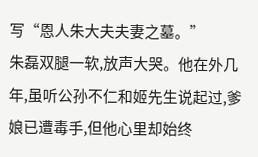写“恩人朱大夫夫妻之墓。”
朱磊双腿一软,放声大哭。他在外几年,虽听公孙不仁和姬先生说起过,爹娘已遭毒手,但他心里却始终